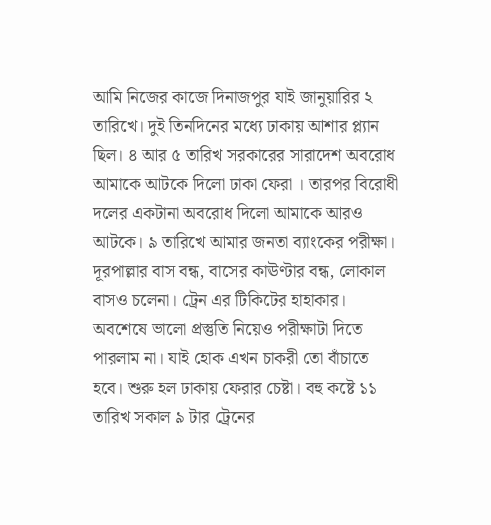আমি নিজের কাজে দিনাজপুর যাই জানুয়ারির ২ তারিখে। দুই তিনদিনের মধ্যে ঢাকায় আশার প্ল্যান ছিল। ৪ আর ৫ তারিখ সরকারের সারাদেশ অবরোধ আমাকে আটকে দিলো ঢাকা ফেরা । তারপর বিরোধী দলের একটানা অবরোধ দিলো আমাকে আরও আটকে। ৯ তারিখে আমার জনতা ব্যাংকের পরীক্ষা। দূরপাল্লার বাস বন্ধ, বাসের কাঊণ্টার বন্ধ, লোকাল বাসও চলেনা। ট্রেন এর টিকিটের হাহাকার। অবশেষে ভালো প্রস্তুতি নিয়েও পরীক্ষাটা দিতে পারলাম না। যাই হোক এখন চাকরী তো বাঁচাতে হবে। শুরু হল ঢাকায় ফেরার চেষ্টা। বহু কষ্টে ১১ তারিখ সকাল ৯ টার ট্রেনের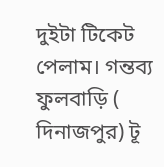দুইটা টিকেট পেলাম। গন্তব্য ফুলবাড়ি ( দিনাজপুর) টূ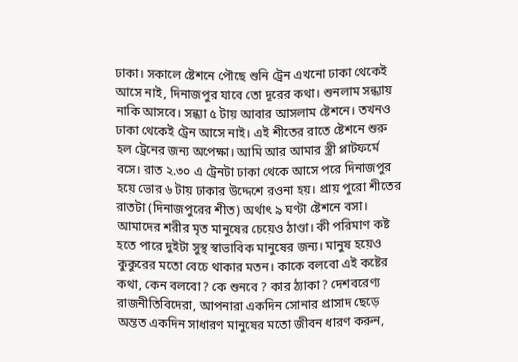ঢাকা। সকালে ষ্টেশনে পৌছে শুনি ট্রেন এখনো ঢাকা থেকেই আসে নাই, দিনাজপুর যাবে তো দূরের কথা। শুনলাম সন্ধ্যায় নাকি আসবে। সন্ধ্যা ৫ টায় আবার আসলাম ষ্টেশনে। তখনও ঢাকা থেকেই ট্রেন আসে নাই। এই শীতের রাতে ষ্টেশনে শুরু হল ট্রেনের জন্য অপেক্ষা। আমি আর আমার স্ত্রী প্লাটফর্মে বসে। রাত ২.৩০ এ ট্রেনটা ঢাকা থেকে আসে পরে দিনাজপুর হয়ে ভোর ৬ টায় ঢাকার উদ্দেশে রওনা হয়। প্রায় পুরো শীতের রাতটা (দিনাজপুরের শীত) অর্থাৎ ৯ ঘণ্টা ষ্টেশনে বসা। আমাদের শরীর মৃত মানুষের চেয়েও ঠাণ্ডা। কী পরিমাণ কষ্ট হতে পারে দুইটা সুস্থ স্বাভাবিক মানুষের জন্য। মানুষ হয়েও কুকুরের মতো বেচে থাকার মতন। কাকে বলবো এই কষ্টের কথা, কেন বলবো? কে শুনবে ? কার ঠ্যাকা? দেশবরেণ্য রাজনীতিবিদেরা, আপনারা একদিন সোনার প্রাসাদ ছেড়ে অন্তত একদিন সাধারণ মানুষের মতো জীবন ধারণ করুন,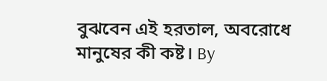বুঝবেন এই হরতাল, অবরোধে মানুষের কী কষ্ট। By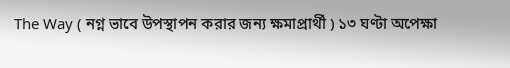The Way ( নগ্ন ভাবে উপস্থাপন করার জন্য ক্ষমাপ্রার্থী ) ১৩ ঘণ্টা অপেক্ষা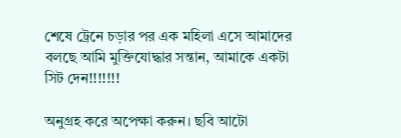শেষে ট্রেনে চড়ার পর এক মহিলা এসে আমাদের বলছে আমি মুক্তিযোদ্ধার সন্তান, আমাকে একটা সিট দেন!!!!!!!

অনুগ্রহ করে অপেক্ষা করুন। ছবি আটো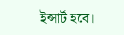ইন্সার্ট হবে।